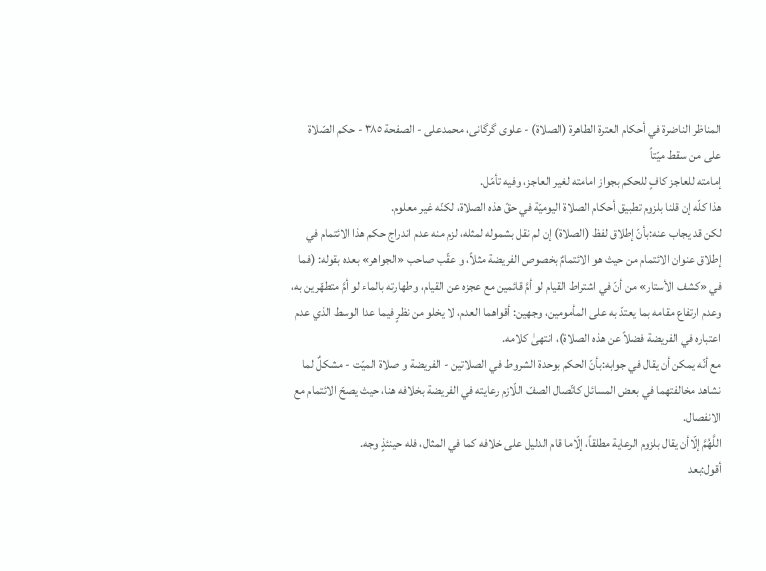المناظر الناضرة في أحکام العترة الطاهرة (الصلاة) - علوی گرگانی، محمدعلی - الصفحة ٣٨٥ - حكم الصّلاة على من سقط ميّتاً
إمامته للعاجز كافٍ للحكم بجواز امامته لغير العاجز، وفيه تأمّل.
هذا كلّه إن قلنا بلزوم تطبيق أحكام الصلاة اليوميّة في حقّ هذه الصلاة، لكنّه غير معلوم.
لكن قد يجاب عنه:بأنّ إطلاق لفظ (الصلاة) إن لم نقل بشموله لمثله، لزم منه عدم اندراج حكم هذا الائتمام في إطلاق عنوان الائتمام من حيث هو الائتمامٌ بخصوص الفريضة مثلاً، و عقّب صاحب «الجواهر» بعده بقوله: (فما في «كشف الأستار» من أنّ في اشتراط القيام لو أمَّ قائمين مع عجزه عن القيام، وطهارته بالماء لو أمَّ متطهّرين به، وعدم ارتفاع مقامه بما يعتدّ به على المأمومين، وجهين: أقواهما العدم، لا يخلو من نظرٍ فيما عدا الوسط الذي عدم اعتباره في الفريضة فضلاً عن هذه الصلاة)، انتهىٰ كلامه.
مع أنّه يمكن أن يقال في جوابه:بأنّ الحكم بوحدة الشروط في الصلاتين - الفريضة و صلاة الميّت - مشكلٌ لما نشاهد مخالفتهما في بعض المسائل كاتّصال الصفّ اللّازم رعايته في الفريضة بخلافه هنا، حيث يصحّ الائتمام مع الانفصال.
اللَّهُمَّ إلّاأن يقال بلزوم الرعاية مطلقاً، إلّاما قام الدليل على خلافه كما في المثال، فله حينئذٍ وجه.
أقول:بعد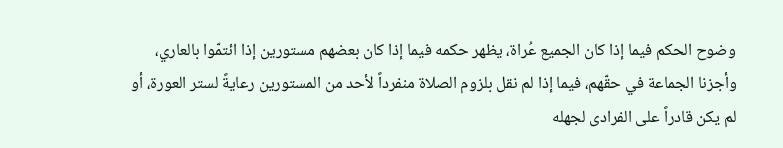وضوح الحكم فيما إذا كان الجميع عُراة، يظهر حكمه فيما إذا كان بعضهم مستورين إذا ائتمّوا بالعاري، وأجزنا الجماعة في حقّهم، فيما إذا لم نقل بلزوم الصلاة منفرداً لأحد من المستورين رعايةً لستر العورة، أو لم يكن قادراً على الفرادى لجهله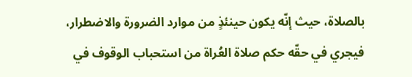بالصلاة، حيث إنّه يكون حينئذٍ من موارد الضرورة والاضطرار، فيجري في حقّه حكم صلاة العُراة من استحباب الوقوف في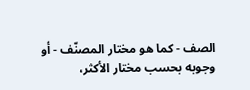الصف - كما هو مختار المصنّف - أو وجوبه بحسب مختار الأكثر،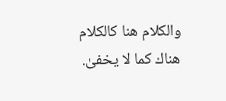والكلام هنا كالكلام هناك كما لا يخفىٰ.